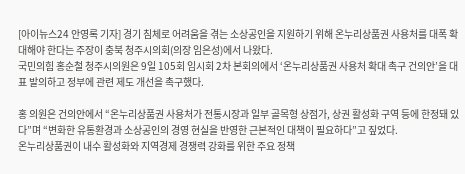[아이뉴스24 안영록 기자] 경기 침체로 어려움을 겪는 소상공인을 지원하기 위해 온누리상품권 사용처를 대폭 확대해야 한다는 주장이 충북 청주시의회(의장 임은성)에서 나왔다.
국민의힘 홍순철 청주시의원은 9일 105회 임시회 2차 본회의에서 ‘온누리상품권 사용처 확대 촉구 건의안’을 대표 발의하고 정부에 관련 제도 개선을 촉구했다.

홍 의원은 건의안에서 “온누리상품권 사용처가 전통시장과 일부 골목형 상점가, 상권 활성화 구역 등에 한정돼 있다”며 “변화한 유통환경과 소상공인의 경영 현실을 반영한 근본적인 대책이 필요하다”고 짚었다.
온누리상품권이 내수 활성화와 지역경제 경쟁력 강화를 위한 주요 정책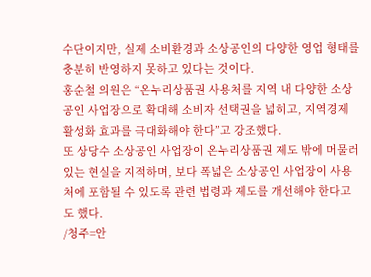수단이지만, 실제 소비환경과 소상공인의 다양한 영업 형태를 충분히 반영하지 못하고 있다는 것이다.
홍순철 의원은 “온누리상품권 사용처를 지역 내 다양한 소상공인 사업장으로 확대해 소비자 선택권을 넓히고, 지역경제 활성화 효과를 극대화해야 한다”고 강조했다.
또 상당수 소상공인 사업장이 온누리상품권 제도 밖에 머물러 있는 현실을 지적하며, 보다 폭넓은 소상공인 사업장이 사용처에 포함될 수 있도록 관련 법령과 제도를 개선해야 한다고도 했다.
/청주=안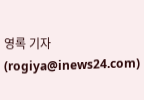영록 기자(rogiya@inews24.com)